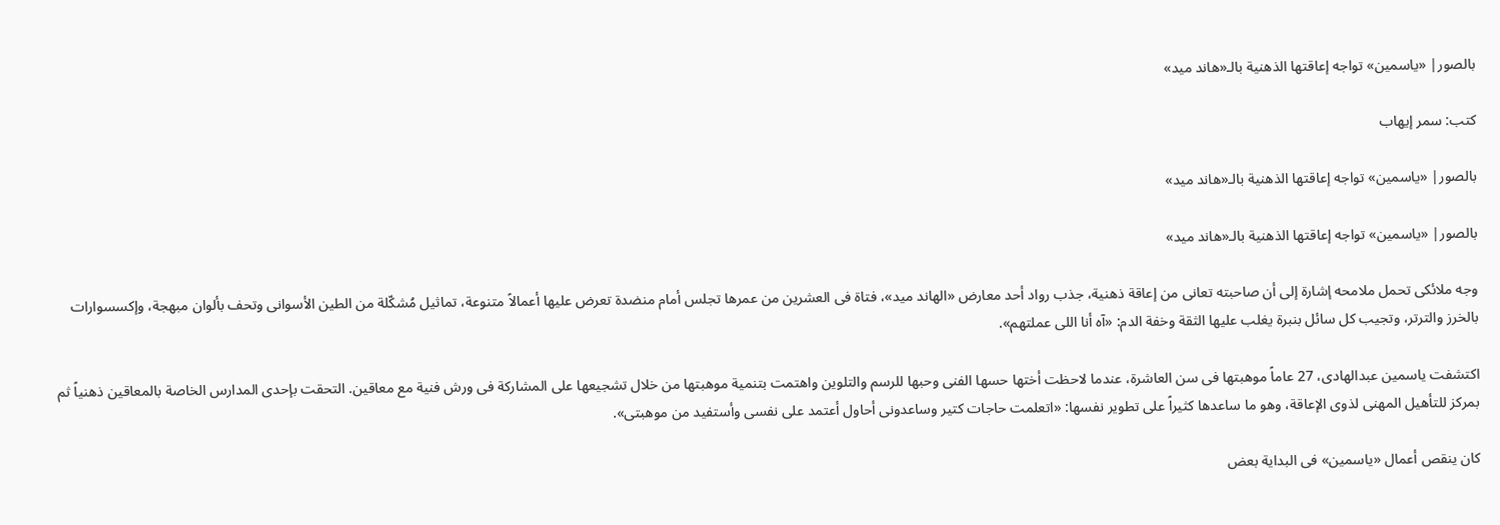بالصور| «ياسمين» تواجه إعاقتها الذهنية بالـ«هاند ميد»

كتب: سمر إيهاب

بالصور| «ياسمين» تواجه إعاقتها الذهنية بالـ«هاند ميد»

بالصور| «ياسمين» تواجه إعاقتها الذهنية بالـ«هاند ميد»

وجه ملائكى تحمل ملامحه إشارة إلى أن صاحبته تعانى من إعاقة ذهنية، جذب رواد أحد معارض «الهاند ميد»، فتاة فى العشرين من عمرها تجلس أمام منضدة تعرض عليها أعمالاً متنوعة، تماثيل مُشكّلة من الطين الأسوانى وتحف بألوان مبهجة، وإكسسوارات بالخرز والترتر، وتجيب كل سائل بنبرة يغلب عليها الثقة وخفة الدم: «آه أنا اللى عملتهم».

اكتشفت ياسمين عبدالهادى، 27 عاماً موهبتها فى سن العاشرة، عندما لاحظت أختها حسها الفنى وحبها للرسم والتلوين واهتمت بتنمية موهبتها من خلال تشجيعها على المشاركة فى ورش فنية مع معاقين. التحقت بإحدى المدارس الخاصة بالمعاقين ذهنياً ثم بمركز للتأهيل المهنى لذوى الإعاقة، وهو ما ساعدها كثيراً على تطوير نفسها: «اتعلمت حاجات كتير وساعدونى أحاول أعتمد على نفسى وأستفيد من موهبتى».

كان ينقص أعمال «ياسمين» فى البداية بعض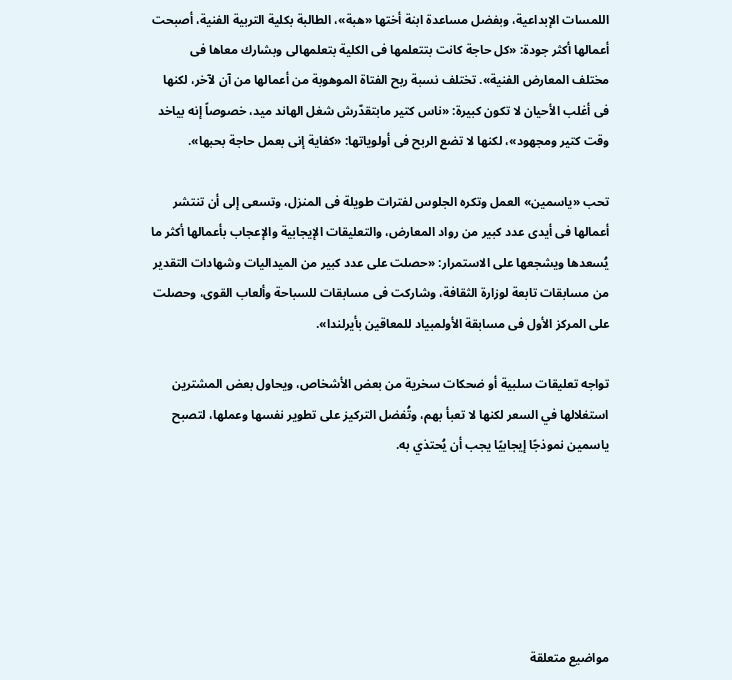اللمسات الإبداعية، وبفضل مساعدة ابنة أختها «هبة»، الطالبة بكلية التربية الفنية، أصبحت أعمالها أكثر جودة: «كل حاجة كانت بتتعلمها فى الكلية بتعلمهالى وبشارك معاها فى مختلف المعارض الفنية». تختلف نسبة ربح الفتاة الموهوبة من أعمالها من آن لآخر، لكنها فى أغلب الأحيان لا تكون كبيرة: «ناس كتير مابتقدّرش شغل الهاند ميد، خصوصاً إنه بياخد وقت كتير ومجهود»، لكنها لا تضع الربح فى أولوياتها: «كفاية إنى بعمل حاجة بحبها».

تحب «ياسمين» العمل وتكره الجلوس لفترات طويلة فى المنزل، وتسعى إلى أن تنتشر أعمالها فى أيدى عدد كبير من رواد المعارض، والتعليقات الإيجابية والإعجاب بأعمالها أكثر ما يُسعدها ويشجعها على الاستمرار: «حصلت على عدد كبير من الميداليات وشهادات التقدير من مسابقات تابعة لوزارة الثقافة، وشاركت فى مسابقات للسباحة وألعاب القوى، وحصلت على المركز الأول فى مسابقة الأولمبياد للمعاقين بأيرلندا».

تواجه تعليقات سلبية أو ضحكات سخرية من بعض الأشخاص، ويحاول بعض المشترين استغلالها في السعر لكنها لا تعبأ بهم، وتُفضل التركيز على تطوير نفسها وعملها، لتصبح ياسمين نموذجًا إيجابيًا يجب أن يُحتذي به.






مواضيع متعلقة